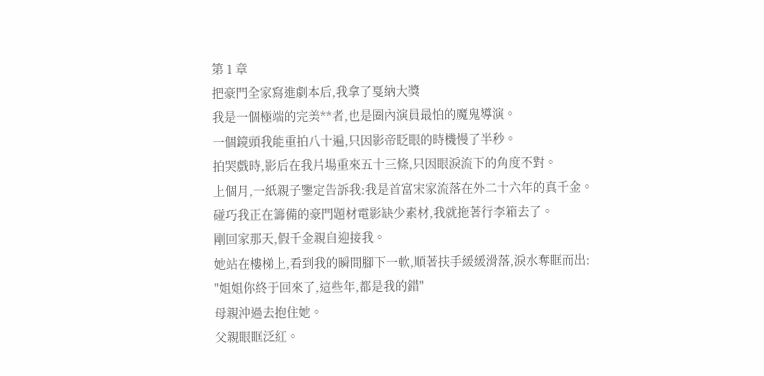第 1 章
把豪門全家寫進劇本后,我拿了戛納大獎
我是一個極端的完美**者,也是圈內演員最怕的魔鬼導演。
一個鏡頭我能重拍八十遍,只因影帝眨眼的時機慢了半秒。
拍哭戲時,影后在我片場重來五十三條,只因眼淚流下的角度不對。
上個月,一紙親子鑒定告訴我:我是首富宋家流落在外二十六年的真千金。
碰巧我正在籌備的豪門題材電影缺少素材,我就拖著行李箱去了。
剛回家那天,假千金親自迎接我。
她站在樓梯上,看到我的瞬間腳下一軟,順著扶手緩緩滑落,淚水奪眶而出:
"姐姐你終于回來了,這些年,都是我的錯"
母親沖過去抱住她。
父親眼眶泛紅。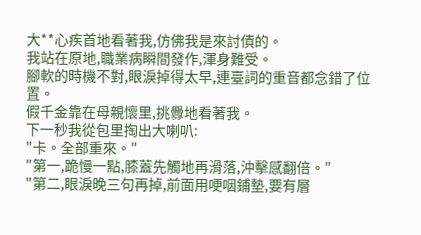大**心疾首地看著我,仿佛我是來討債的。
我站在原地,職業病瞬間發作,渾身難受。
腳軟的時機不對,眼淚掉得太早,連臺詞的重音都念錯了位置。
假千金靠在母親懷里,挑釁地看著我。
下一秒我從包里掏出大喇叭:
"卡。全部重來。"
"第一,跪慢一點,膝蓋先觸地再滑落,沖擊感翻倍。"
"第二,眼淚晚三句再掉,前面用哽咽鋪墊,要有層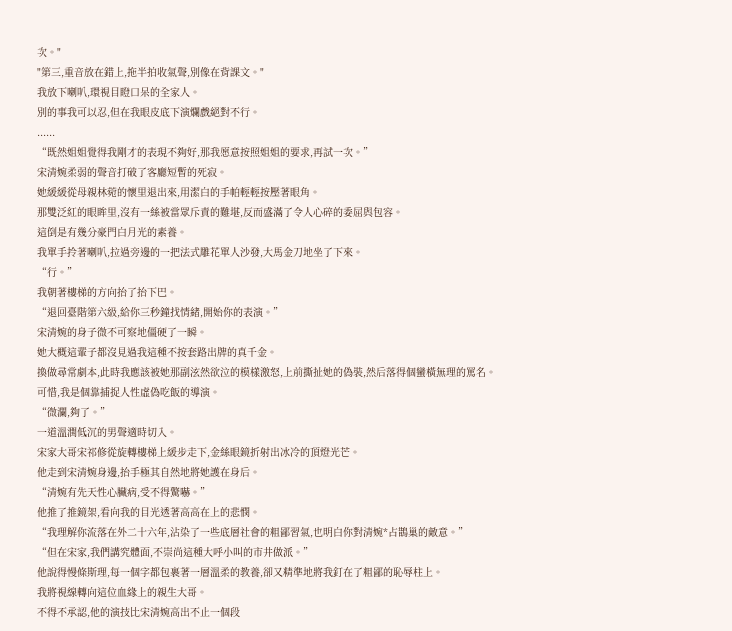次。"
"第三,重音放在錯上,拖半拍收氣聲,別像在背課文。"
我放下喇叭,環視目瞪口呆的全家人。
別的事我可以忍,但在我眼皮底下演爛戲絕對不行。
......
“既然姐姐覺得我剛才的表現不夠好,那我愿意按照姐姐的要求,再試一次。”
宋清婉柔弱的聲音打破了客廳短暫的死寂。
她緩緩從母親林菀的懷里退出來,用潔白的手帕輕輕按壓著眼角。
那雙泛紅的眼眸里,沒有一絲被當眾斥責的難堪,反而盛滿了令人心碎的委屈與包容。
這倒是有幾分豪門白月光的素養。
我單手拎著喇叭,拉過旁邊的一把法式雕花單人沙發,大馬金刀地坐了下來。
“行。”
我朝著樓梯的方向抬了抬下巴。
“退回臺階第六級,給你三秒鐘找情緒,開始你的表演。”
宋清婉的身子微不可察地僵硬了一瞬。
她大概這輩子都沒見過我這種不按套路出牌的真千金。
換做尋常劇本,此時我應該被她那副泫然欲泣的模樣激怒,上前撕扯她的偽裝,然后落得個蠻橫無理的罵名。
可惜,我是個靠捕捉人性虛偽吃飯的導演。
“微瀾,夠了。”
一道溫潤低沉的男聲適時切入。
宋家大哥宋祁修從旋轉樓梯上緩步走下,金絲眼鏡折射出冰冷的頂燈光芒。
他走到宋清婉身邊,抬手極其自然地將她護在身后。
“清婉有先天性心臟病,受不得驚嚇。”
他推了推鏡架,看向我的目光透著高高在上的悲憫。
“我理解你流落在外二十六年,沾染了一些底層社會的粗鄙習氣,也明白你對清婉*占鵲巢的敵意。”
“但在宋家,我們講究體面,不崇尚這種大呼小叫的市井做派。”
他說得慢條斯理,每一個字都包裹著一層溫柔的教養,卻又精準地將我釘在了粗鄙的恥辱柱上。
我將視線轉向這位血緣上的親生大哥。
不得不承認,他的演技比宋清婉高出不止一個段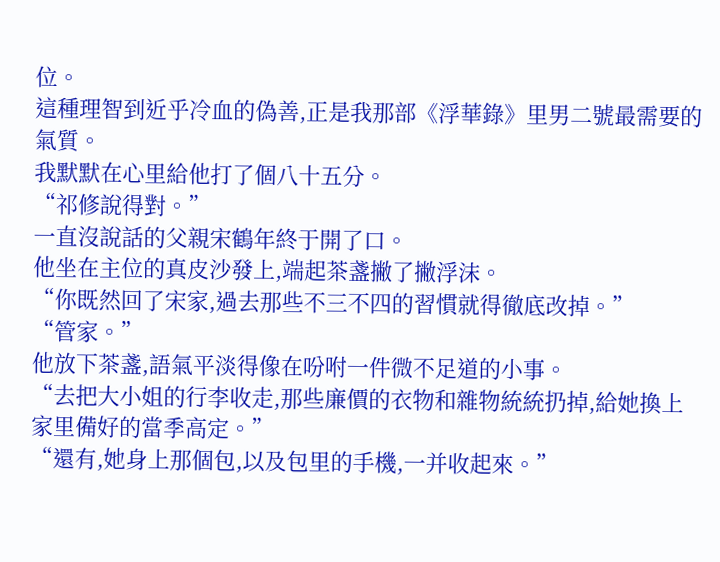位。
這種理智到近乎冷血的偽善,正是我那部《浮華錄》里男二號最需要的氣質。
我默默在心里給他打了個八十五分。
“祁修說得對。”
一直沒說話的父親宋鶴年終于開了口。
他坐在主位的真皮沙發上,端起茶盞撇了撇浮沫。
“你既然回了宋家,過去那些不三不四的習慣就得徹底改掉。”
“管家。”
他放下茶盞,語氣平淡得像在吩咐一件微不足道的小事。
“去把大小姐的行李收走,那些廉價的衣物和雜物統統扔掉,給她換上家里備好的當季高定。”
“還有,她身上那個包,以及包里的手機,一并收起來。”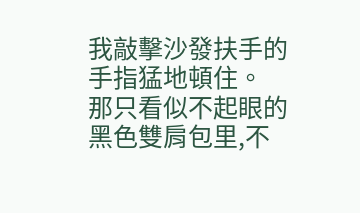我敲擊沙發扶手的手指猛地頓住。
那只看似不起眼的黑色雙肩包里,不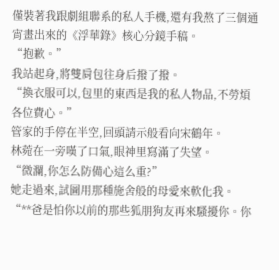僅裝著我跟劇組聯系的私人手機,還有我熬了三個通宵畫出來的《浮華錄》核心分鏡手稿。
“抱歉。”
我站起身,將雙肩包往身后撥了撥。
“換衣服可以,包里的東西是我的私人物品,不勞煩各位費心。”
管家的手停在半空,回頭請示般看向宋鶴年。
林菀在一旁嘆了口氣,眼神里寫滿了失望。
“微瀾,你怎么防備心這么重?”
她走過來,試圖用那種施舍般的母愛來軟化我。
“**爸是怕你以前的那些狐朋狗友再來騷擾你。你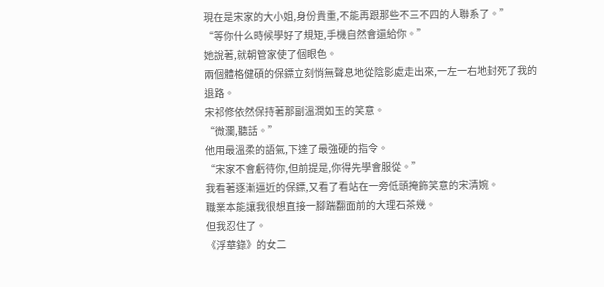現在是宋家的大小姐,身份貴重,不能再跟那些不三不四的人聯系了。”
“等你什么時候學好了規矩,手機自然會還給你。”
她說著,就朝管家使了個眼色。
兩個體格健碩的保鏢立刻悄無聲息地從陰影處走出來,一左一右地封死了我的退路。
宋祁修依然保持著那副溫潤如玉的笑意。
“微瀾,聽話。”
他用最溫柔的語氣,下達了最強硬的指令。
“宋家不會虧待你,但前提是,你得先學會服從。”
我看著逐漸逼近的保鏢,又看了看站在一旁低頭掩飾笑意的宋清婉。
職業本能讓我很想直接一腳踹翻面前的大理石茶幾。
但我忍住了。
《浮華錄》的女二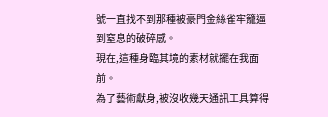號一直找不到那種被豪門金絲雀牢籠逼到窒息的破碎感。
現在,這種身臨其境的素材就擺在我面前。
為了藝術獻身,被沒收幾天通訊工具算得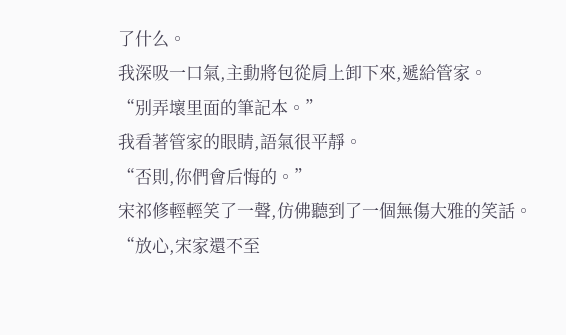了什么。
我深吸一口氣,主動將包從肩上卸下來,遞給管家。
“別弄壞里面的筆記本。”
我看著管家的眼睛,語氣很平靜。
“否則,你們會后悔的。”
宋祁修輕輕笑了一聲,仿佛聽到了一個無傷大雅的笑話。
“放心,宋家還不至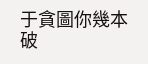于貪圖你幾本破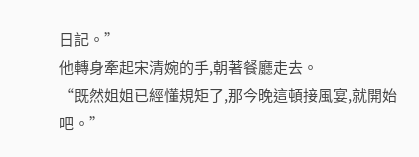日記。”
他轉身牽起宋清婉的手,朝著餐廳走去。
“既然姐姐已經懂規矩了,那今晚這頓接風宴,就開始吧。”